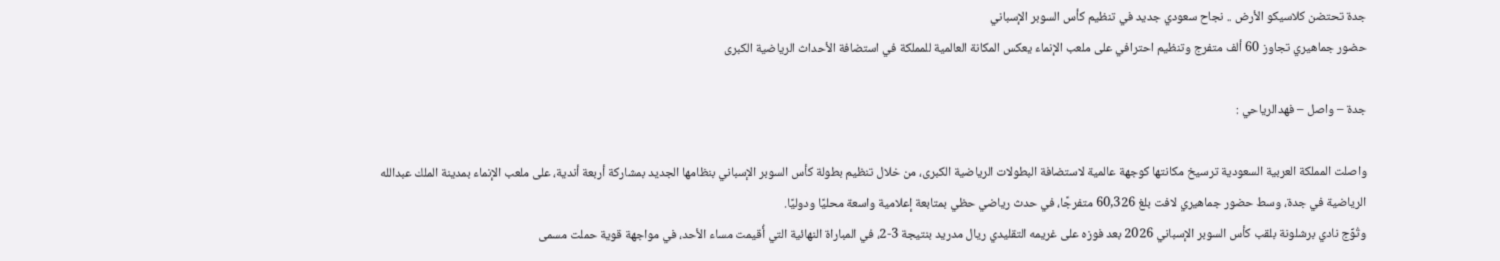جدة تحتضن كلاسيكو الأرض .. نجاح سعودي جديد في تنظيم كأس السوبر الإسباني
حضور جماهيري تجاوز 60 ألف متفرج وتنظيم احترافي على ملعب الإنماء يعكس المكانة العالمية للمملكة في استضافة الأحداث الرياضية الكبرى

جدة – واصل – فهدالرياحي :

واصلت المملكة العربية السعودية ترسيخ مكانتها كوجهة عالمية لاستضافة البطولات الرياضية الكبرى، من خلال تنظيم بطولة كأس السوبر الإسباني بنظامها الجديد بمشاركة أربعة أندية، على ملعب الإنماء بمدينة الملك عبدالله الرياضية في جدة، وسط حضور جماهيري لافت بلغ 60,326 متفرجًا، في حدث رياضي حظي بمتابعة إعلامية واسعة محليًا ودوليًا.
وتُوِّج نادي برشلونة بلقب كأس السوبر الإسباني 2026 بعد فوزه على غريمه التقليدي ريال مدريد بنتيجة 3-2، في المباراة النهائية التي أُقيمت مساء الأحد، في مواجهة قوية حملت مسمى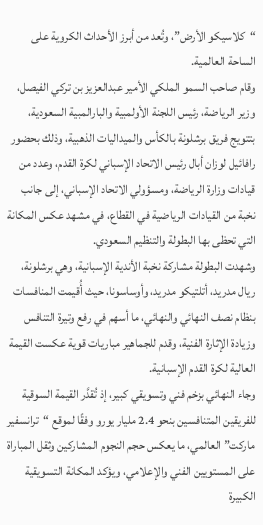“كلاسيكو الأرض”، وتُعد من أبرز الأحداث الكروية على الساحة العالمية.
وقام صاحب السمو الملكي الأمير عبدالعزيز بن تركي الفيصل، وزير الرياضة، رئيس اللجنة الأولمبية والبارالمبية السعودية، بتتويج فريق برشلونة بالكأس والميداليات الذهبية، وذلك بحضور رافائيل لوزان أبال رئيس الاتحاد الإسباني لكرة القدم، وعدد من قيادات وزارة الرياضة، ومسؤولي الاتحاد الإسباني، إلى جانب نخبة من القيادات الرياضية في القطاع، في مشهد عكس المكانة التي تحظى بها البطولة والتنظيم السعودي.
وشهدت البطولة مشاركة نخبة الأندية الإسبانية، وهي برشلونة، ريال مدريد، أتلتيكو مدريد، وأوساسونا، حيث أُقيمت المنافسات بنظام نصف النهائي والنهائي، ما أسهم في رفع وتيرة التنافس وزيادة الإثارة الفنية، وقدم للجماهير مباريات قوية عكست القيمة العالية لكرة القدم الإسبانية.
وجاء النهائي بزخم فني وتسويقي كبير، إذ تُقدَّر القيمة السوقية للفريقين المتنافسين بنحو 2.4 مليار يورو وفقًا لموقع “ترانسفير ماركت” العالمي، ما يعكس حجم النجوم المشاركين وثقل المباراة على المستويين الفني والإعلامي، ويؤكد المكانة التسويقية الكبيرة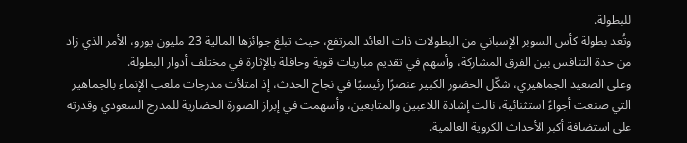للبطولة.
وتُعد بطولة كأس السوبر الإسباني من البطولات ذات العائد المرتفع، حيث تبلغ جوائزها المالية 23 مليون يورو، الأمر الذي زاد من حدة التنافس بين الفرق المشاركة، وأسهم في تقديم مباريات قوية وحافلة بالإثارة في مختلف أدوار البطولة.
وعلى الصعيد الجماهيري، شكّل الحضور الكبير عنصرًا رئيسيًا في نجاح الحدث، إذ امتلأت مدرجات ملعب الإنماء بالجماهير التي صنعت أجواءً استثنائية، نالت إشادة اللاعبين والمتابعين، وأسهمت في إبراز الصورة الحضارية للمدرج السعودي وقدرته على استضافة أكبر الأحداث الكروية العالمية.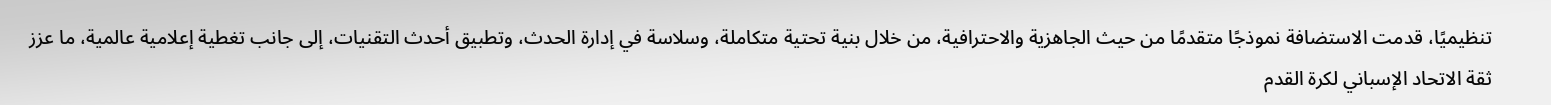تنظيميًا، قدمت الاستضافة نموذجًا متقدمًا من حيث الجاهزية والاحترافية، من خلال بنية تحتية متكاملة، وسلاسة في إدارة الحدث، وتطبيق أحدث التقنيات، إلى جانب تغطية إعلامية عالمية، ما عزز ثقة الاتحاد الإسباني لكرة القدم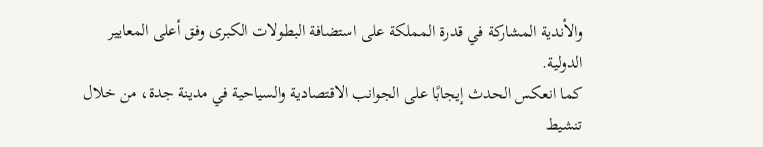والأندية المشاركة في قدرة المملكة على استضافة البطولات الكبرى وفق أعلى المعايير الدولية.
كما انعكس الحدث إيجابًا على الجوانب الاقتصادية والسياحية في مدينة جدة، من خلال تنشيط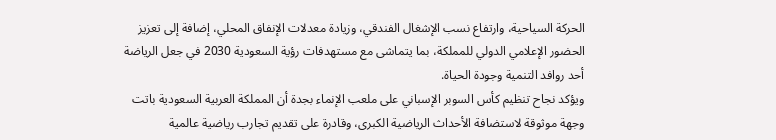الحركة السياحية، وارتفاع نسب الإشغال الفندقي، وزيادة معدلات الإنفاق المحلي، إضافة إلى تعزيز الحضور الإعلامي الدولي للمملكة، بما يتماشى مع مستهدفات رؤية السعودية 2030 في جعل الرياضة أحد روافد التنمية وجودة الحياة.
ويؤكد نجاح تنظيم كأس السوبر الإسباني على ملعب الإنماء بجدة أن المملكة العربية السعودية باتت وجهة موثوقة لاستضافة الأحداث الرياضية الكبرى، وقادرة على تقديم تجارب رياضية عالمية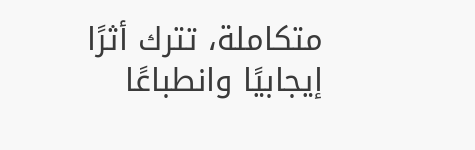متكاملة، تترك أثرًا إيجابيًا وانطباعًا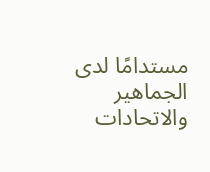مستدامًا لدى الجماهير والاتحادات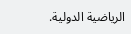الرياضية الدولية.